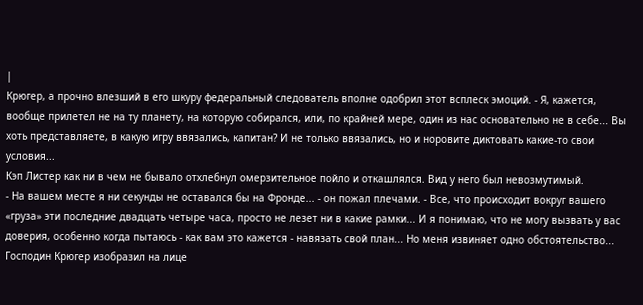|
Крюгер, а прочно влезший в его шкуру федеральный следователь вполне одобрил этот всплеск эмоций. - Я, кажется, вообще прилетел не на ту планету, на которую собирался, или, по крайней мере, один из нас основательно не в себе... Вы хоть представляете, в какую игру ввязались, капитан? И не только ввязались, но и норовите диктовать какие-то свои условия...
Кэп Листер как ни в чем не бывало отхлебнул омерзительное пойло и откашлялся. Вид у него был невозмутимый.
- На вашем месте я ни секунды не оставался бы на Фронде... - он пожал плечами. - Все, что происходит вокруг вашего «груза» эти последние двадцать четыре часа, просто не лезет ни в какие рамки... И я понимаю, что не могу вызвать у вас доверия, особенно когда пытаюсь - как вам это кажется - навязать свой план... Но меня извиняет одно обстоятельство...
Господин Крюгер изобразил на лице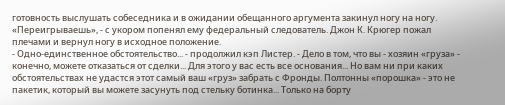готовность выслушать собеседника и в ожидании обещанного аргумента закинул ногу на ногу. «Переигрываешь», - с укором попенял ему федеральный следователь. Джон К. Крюгер пожал плечами и вернул ногу в исходное положение.
- Одно-единственное обстоятельство... - продолжил кэп Листер. - Дело в том, что вы - хозяин «груза» - конечно, можете отказаться от сделки... Для этого у вас есть все основания... Но вам ни при каких обстоятельствах не удастся этот самый ваш «груз» забрать с Фронды. Полтонны «порошка» - это не пакетик, который вы можете засунуть под стельку ботинка... Только на борту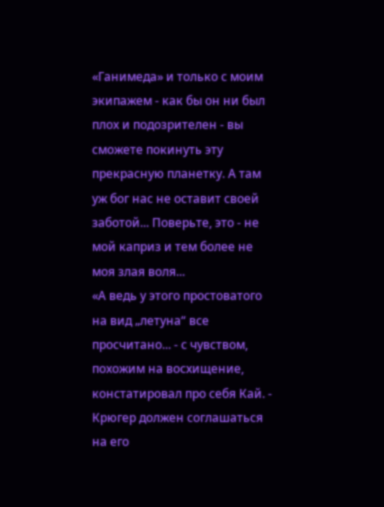«Ганимеда» и только с моим экипажем - как бы он ни был плох и подозрителен - вы сможете покинуть эту прекрасную планетку. А там уж бог нас не оставит своей заботой... Поверьте, это - не мой каприз и тем более не моя злая воля...
«А ведь у этого простоватого на вид „летуна“ все просчитано... - с чувством, похожим на восхищение, констатировал про себя Кай. - Крюгер должен соглашаться на его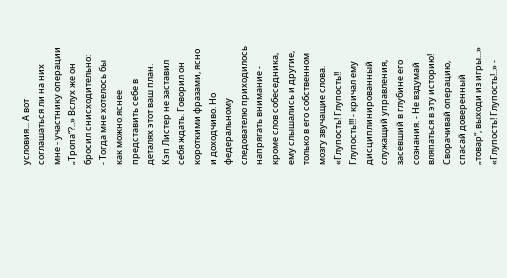условия... А вот соглашаться ли на них мне - участнику операции „Тропа“?..» Вслух же он бросил снисходительно:
- Тогда мне хотелось бы как можно яснее представить себе в деталях этот ваш план.
Кэп Листер не заставил себя ждать. Говорил он короткими фразами, ясно и доходчиво. Но федеральному следователю приходилось напрягать внимание - кроме слов собеседника, ему слышались и другие, только в его собственном мозгу звучащие слова.
«Глупость! Глупость!! Глупость!!! - кричал ему дисциплинированный служащий управления, засевший в глубине его сознания. - Не вздумай вляпаться в эту историю! Сворачивай операцию, спасай доверенный „товар“, выходи из игры...»
«Глупость! Глупость!..» -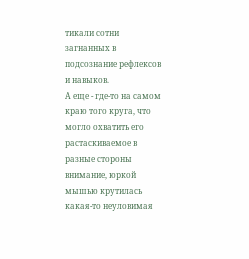тикали сотни загнанных в подсознание рефлексов и навыков.
А еще - где-то на самом краю того круга, что могло охватить его растаскиваемое в разные стороны внимание, юркой мышью крутилась какая-то неуловимая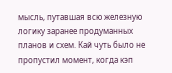мысль, путавшая всю железную логику заранее продуманных планов и схем. Кай чуть было не пропустил момент, когда кэп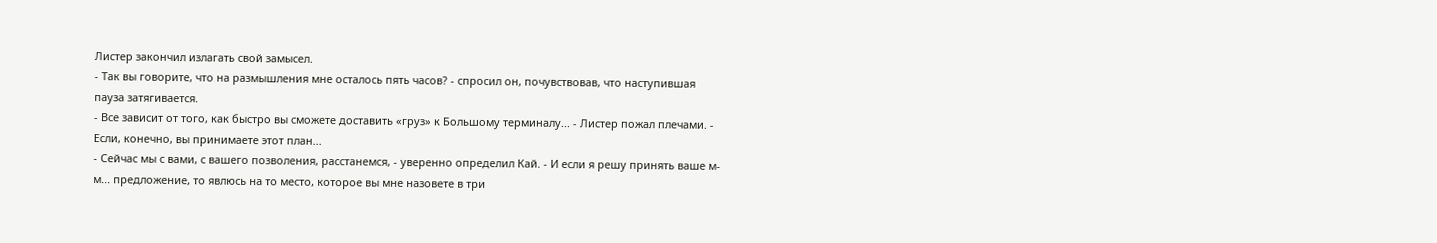Листер закончил излагать свой замысел.
- Так вы говорите, что на размышления мне осталось пять часов? - спросил он, почувствовав, что наступившая пауза затягивается.
- Все зависит от того, как быстро вы сможете доставить «груз» к Большому терминалу... - Листер пожал плечами. - Если, конечно, вы принимаете этот план...
- Сейчас мы с вами, с вашего позволения, расстанемся, - уверенно определил Кай. - И если я решу принять ваше м-м... предложение, то явлюсь на то место, которое вы мне назовете в три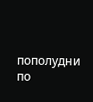пополудни по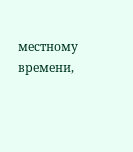местному времени,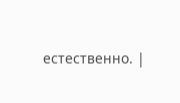естественно. |